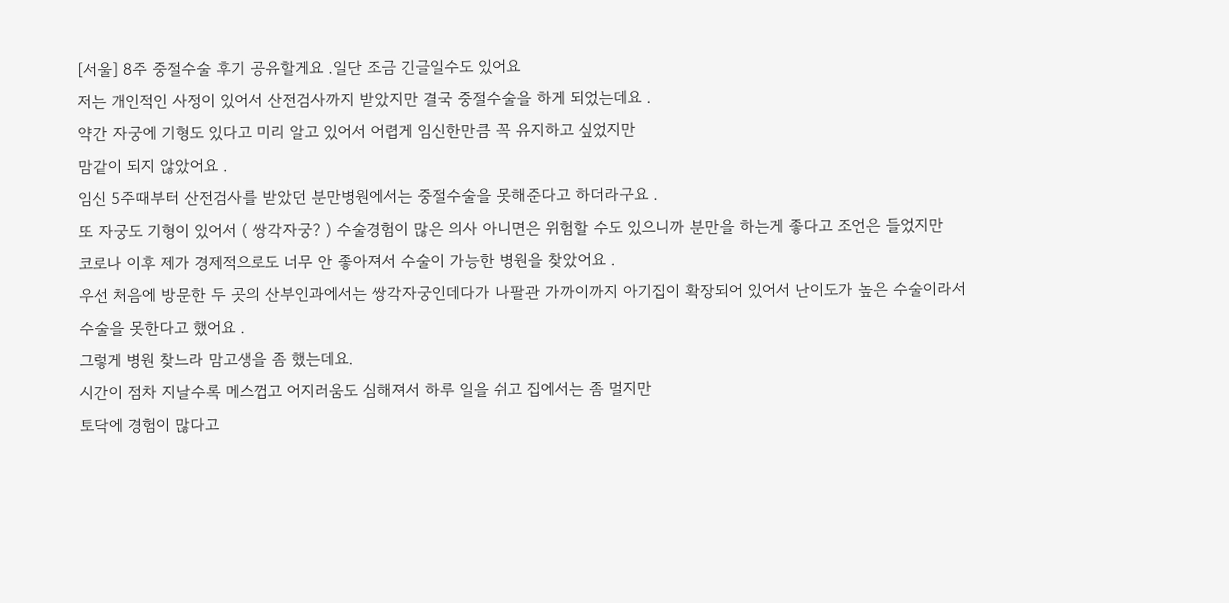[서울] 8주 중절수술 후기 공유할게요 .일단 조금 긴글일수도 있어요
저는 개인적인 사정이 있어서 산전검사까지 받았지만 결국 중절수술을 하게 되었는데요 .
약간 자궁에 기형도 있다고 미리 알고 있어서 어렵게 임신한만큼 꼭 유지하고 싶었지만
맘같이 되지 않았어요 .
임신 5주때부터 산전검사를 받았던 분만병원에서는 중절수술을 못해준다고 하더라구요 .
또 자궁도 기형이 있어서 ( 쌍각자궁? ) 수술경험이 많은 의사 아니면은 위험할 수도 있으니까 분만을 하는게 좋다고 조언은 들었지만
코로나 이후 제가 경제적으로도 너무 안 좋아져서 수술이 가능한 병원을 찾았어요 .
우선 처음에 방문한 두 곳의 산부인과에서는 쌍각자궁인데다가 나팔관 가까이까지 아기집이 확장되어 있어서 난이도가 높은 수술이라서
수술을 못한다고 했어요 .
그렇게 병원 찾느라 맘고생을 좀 했는데요.
시간이 점차 지날수록 메스껍고 어지러움도 심해져서 하루 일을 쉬고 집에서는 좀 멀지만
토닥에 경험이 많다고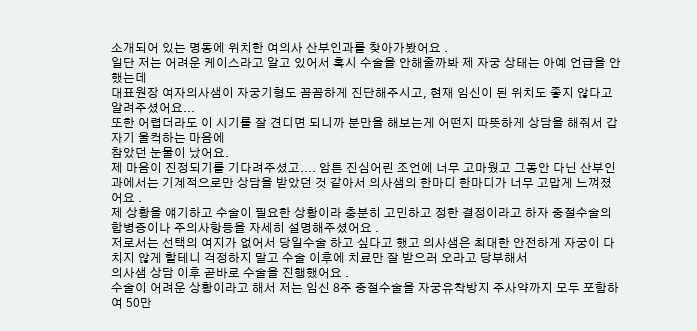소개되어 있는 명동에 위치한 여의사 산부인과를 찾아가봤어요 .
일단 저는 어려운 케이스라고 알고 있어서 혹시 수술을 안해줄까봐 제 자궁 상태는 아예 언급을 안했는데
대표원장 여자의사샘이 자궁기형도 꼼꼼하게 진단해주시고, 현재 임신이 된 위치도 좋지 않다고 알려주셨어요...
또한 어렵더라도 이 시기를 잘 견디면 되니까 분만을 해보는게 어떤지 따뜻하게 상담을 해줘서 갑자기 울컥하는 마음에
참았던 눈물이 났어요.
제 마음이 진정되기를 기다려주셨고.... 암튼 진심어린 조언에 너무 고마웠고 그동안 다닌 산부인과에서는 기계적으로만 상담을 받았던 것 같아서 의사샘의 한마디 한마디가 너무 고맙게 느껴졌어요 .
제 상황을 얘기하고 수술이 필요한 상황이라 충분히 고민하고 정한 결정이라고 하자 중절수술의 합병증이나 주의사항등을 자세히 설명해주셨어요 .
저로서는 선택의 여지가 없어서 당일수술 하고 싶다고 했고 의사샘은 최대한 안전하게 자궁이 다치지 않게 할테니 걱정하지 말고 수술 이후에 치료만 잘 받으러 오라고 당부해서
의사샘 상담 이후 곧바로 수술을 진행했어요 .
수술이 어려운 상황이라고 해서 저는 임신 8주 중절수술을 자궁유착방지 주사약까지 모두 포함하여 50만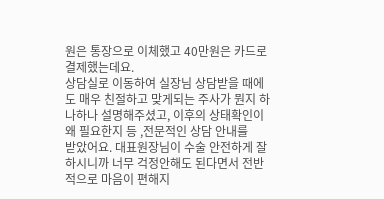원은 통장으로 이체했고 40만원은 카드로 결제했는데요.
상담실로 이동하여 실장님 상담받을 때에도 매우 친절하고 맞게되는 주사가 뭔지 하나하나 설명해주셨고, 이후의 상태확인이 왜 필요한지 등 ,전문적인 상담 안내를
받았어요. 대표원장님이 수술 안전하게 잘 하시니까 너무 걱정안해도 된다면서 전반적으로 마음이 편해지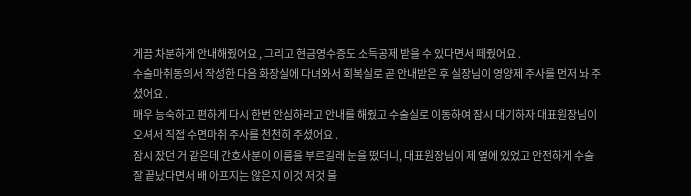게끔 차분하게 안내해줬어요 , 그리고 현금영수증도 소득공제 받을 수 있다면서 떼줬어요 .
수술마취동의서 작성한 다음 화장실에 다녀와서 회복실로 곧 안내받은 후 실장님이 영양제 주사를 먼저 놔 주셨어요 .
매우 능숙하고 편하게 다시 한번 안심하라고 안내를 해줬고 수술실로 이동하여 잠시 대기하자 대표원장님이 오셔서 직접 수면마취 주사를 천천히 주셨어요 .
잠시 잤던 거 같은데 간호사분이 이름을 부르길래 눈을 떴더니, 대표원장님이 제 옆에 있었고 안전하게 수술 잘 끝났다면서 배 아프지는 않은지 이것 저것 물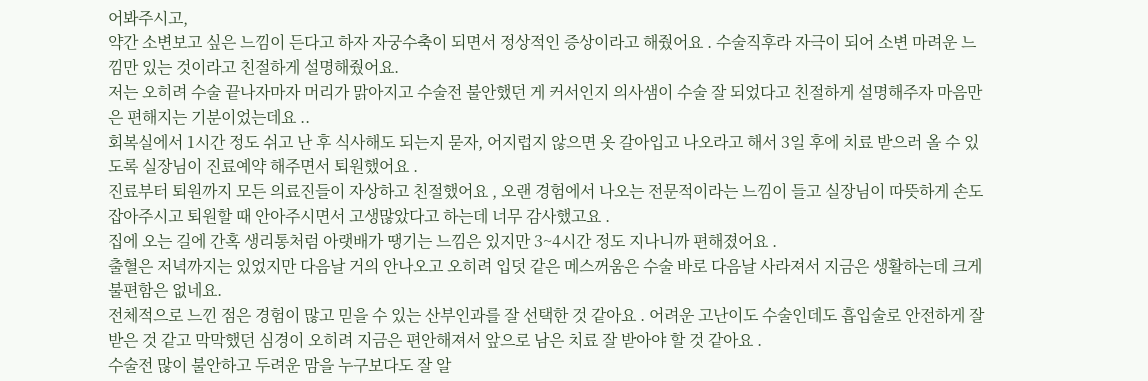어봐주시고,
약간 소변보고 싶은 느낌이 든다고 하자 자궁수축이 되면서 정상적인 증상이라고 해줬어요 . 수술직후라 자극이 되어 소변 마려운 느낌만 있는 것이라고 친절하게 설명해줬어요.
저는 오히려 수술 끝나자마자 머리가 맑아지고 수술전 불안했던 게 커서인지 의사샘이 수술 잘 되었다고 친절하게 설명해주자 마음만은 편해지는 기분이었는데요 ..
회복실에서 1시간 정도 쉬고 난 후 식사해도 되는지 묻자, 어지럽지 않으면 옷 갈아입고 나오라고 해서 3일 후에 치료 받으러 올 수 있도록 실장님이 진료예약 해주면서 퇴원했어요 .
진료부터 퇴원까지 모든 의료진들이 자상하고 친절했어요 , 오랜 경험에서 나오는 전문적이라는 느낌이 들고 실장님이 따뜻하게 손도 잡아주시고 퇴원할 때 안아주시면서 고생많았다고 하는데 너무 감사했고요 .
집에 오는 길에 간혹 생리통처럼 아랫배가 땡기는 느낌은 있지만 3~4시간 정도 지나니까 편해졌어요 .
출혈은 저녁까지는 있었지만 다음날 거의 안나오고 오히려 입덧 같은 메스꺼움은 수술 바로 다음날 사라져서 지금은 생활하는데 크게 불편함은 없네요.
전체적으로 느낀 점은 경험이 많고 믿을 수 있는 산부인과를 잘 선택한 것 같아요 . 어려운 고난이도 수술인데도 흡입술로 안전하게 잘 받은 것 같고 막막했던 심경이 오히려 지금은 편안해져서 앞으로 남은 치료 잘 받아야 할 것 같아요 .
수술전 많이 불안하고 두려운 맘을 누구보다도 잘 알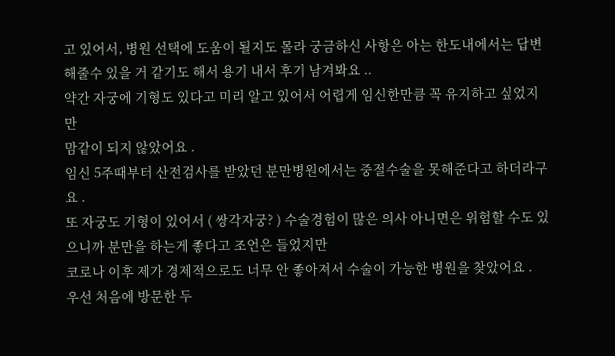고 있어서, 병원 선택에 도움이 될지도 몰라 궁금하신 사항은 아는 한도내에서는 답변해줄수 있을 거 같기도 해서 용기 내서 후기 남겨봐요 ..
약간 자궁에 기형도 있다고 미리 알고 있어서 어렵게 임신한만큼 꼭 유지하고 싶었지만
맘같이 되지 않았어요 .
임신 5주때부터 산전검사를 받았던 분만병원에서는 중절수술을 못해준다고 하더라구요 .
또 자궁도 기형이 있어서 ( 쌍각자궁? ) 수술경험이 많은 의사 아니면은 위험할 수도 있으니까 분만을 하는게 좋다고 조언은 들었지만
코로나 이후 제가 경제적으로도 너무 안 좋아져서 수술이 가능한 병원을 찾았어요 .
우선 처음에 방문한 두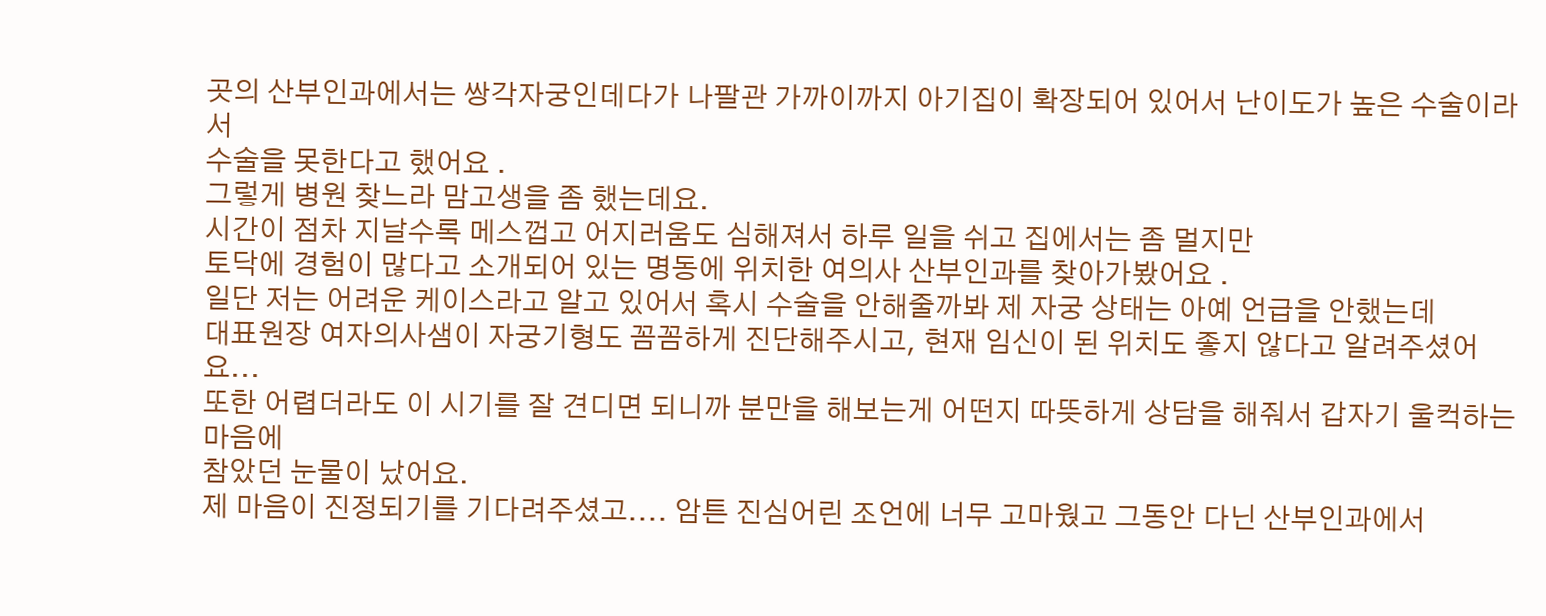곳의 산부인과에서는 쌍각자궁인데다가 나팔관 가까이까지 아기집이 확장되어 있어서 난이도가 높은 수술이라서
수술을 못한다고 했어요 .
그렇게 병원 찾느라 맘고생을 좀 했는데요.
시간이 점차 지날수록 메스껍고 어지러움도 심해져서 하루 일을 쉬고 집에서는 좀 멀지만
토닥에 경험이 많다고 소개되어 있는 명동에 위치한 여의사 산부인과를 찾아가봤어요 .
일단 저는 어려운 케이스라고 알고 있어서 혹시 수술을 안해줄까봐 제 자궁 상태는 아예 언급을 안했는데
대표원장 여자의사샘이 자궁기형도 꼼꼼하게 진단해주시고, 현재 임신이 된 위치도 좋지 않다고 알려주셨어요...
또한 어렵더라도 이 시기를 잘 견디면 되니까 분만을 해보는게 어떤지 따뜻하게 상담을 해줘서 갑자기 울컥하는 마음에
참았던 눈물이 났어요.
제 마음이 진정되기를 기다려주셨고.... 암튼 진심어린 조언에 너무 고마웠고 그동안 다닌 산부인과에서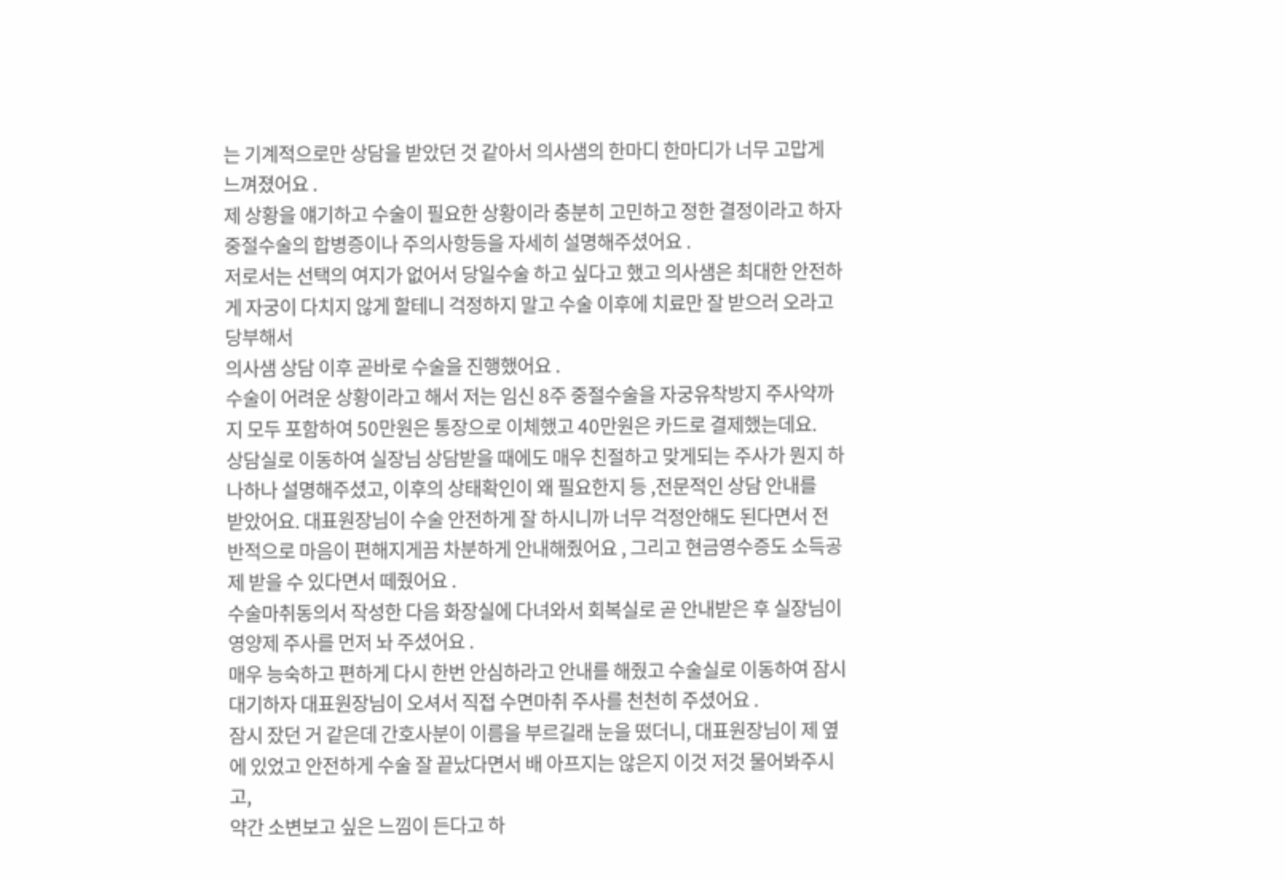는 기계적으로만 상담을 받았던 것 같아서 의사샘의 한마디 한마디가 너무 고맙게 느껴졌어요 .
제 상황을 얘기하고 수술이 필요한 상황이라 충분히 고민하고 정한 결정이라고 하자 중절수술의 합병증이나 주의사항등을 자세히 설명해주셨어요 .
저로서는 선택의 여지가 없어서 당일수술 하고 싶다고 했고 의사샘은 최대한 안전하게 자궁이 다치지 않게 할테니 걱정하지 말고 수술 이후에 치료만 잘 받으러 오라고 당부해서
의사샘 상담 이후 곧바로 수술을 진행했어요 .
수술이 어려운 상황이라고 해서 저는 임신 8주 중절수술을 자궁유착방지 주사약까지 모두 포함하여 50만원은 통장으로 이체했고 40만원은 카드로 결제했는데요.
상담실로 이동하여 실장님 상담받을 때에도 매우 친절하고 맞게되는 주사가 뭔지 하나하나 설명해주셨고, 이후의 상태확인이 왜 필요한지 등 ,전문적인 상담 안내를
받았어요. 대표원장님이 수술 안전하게 잘 하시니까 너무 걱정안해도 된다면서 전반적으로 마음이 편해지게끔 차분하게 안내해줬어요 , 그리고 현금영수증도 소득공제 받을 수 있다면서 떼줬어요 .
수술마취동의서 작성한 다음 화장실에 다녀와서 회복실로 곧 안내받은 후 실장님이 영양제 주사를 먼저 놔 주셨어요 .
매우 능숙하고 편하게 다시 한번 안심하라고 안내를 해줬고 수술실로 이동하여 잠시 대기하자 대표원장님이 오셔서 직접 수면마취 주사를 천천히 주셨어요 .
잠시 잤던 거 같은데 간호사분이 이름을 부르길래 눈을 떴더니, 대표원장님이 제 옆에 있었고 안전하게 수술 잘 끝났다면서 배 아프지는 않은지 이것 저것 물어봐주시고,
약간 소변보고 싶은 느낌이 든다고 하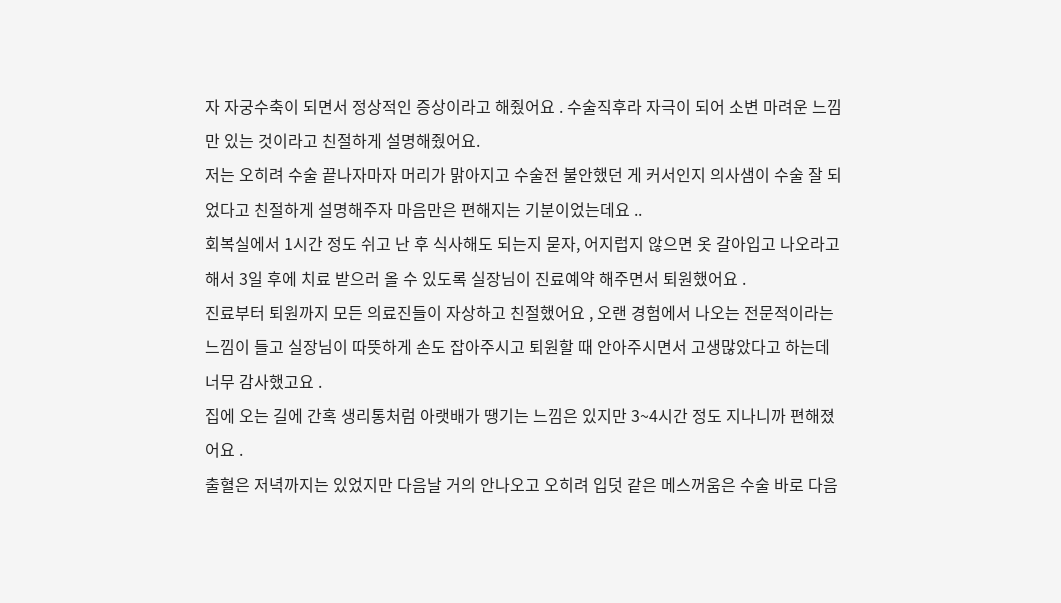자 자궁수축이 되면서 정상적인 증상이라고 해줬어요 . 수술직후라 자극이 되어 소변 마려운 느낌만 있는 것이라고 친절하게 설명해줬어요.
저는 오히려 수술 끝나자마자 머리가 맑아지고 수술전 불안했던 게 커서인지 의사샘이 수술 잘 되었다고 친절하게 설명해주자 마음만은 편해지는 기분이었는데요 ..
회복실에서 1시간 정도 쉬고 난 후 식사해도 되는지 묻자, 어지럽지 않으면 옷 갈아입고 나오라고 해서 3일 후에 치료 받으러 올 수 있도록 실장님이 진료예약 해주면서 퇴원했어요 .
진료부터 퇴원까지 모든 의료진들이 자상하고 친절했어요 , 오랜 경험에서 나오는 전문적이라는 느낌이 들고 실장님이 따뜻하게 손도 잡아주시고 퇴원할 때 안아주시면서 고생많았다고 하는데 너무 감사했고요 .
집에 오는 길에 간혹 생리통처럼 아랫배가 땡기는 느낌은 있지만 3~4시간 정도 지나니까 편해졌어요 .
출혈은 저녁까지는 있었지만 다음날 거의 안나오고 오히려 입덧 같은 메스꺼움은 수술 바로 다음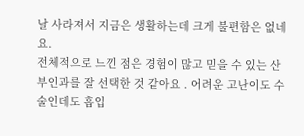날 사라져서 지금은 생활하는데 크게 불편함은 없네요.
전체적으로 느낀 점은 경험이 많고 믿을 수 있는 산부인과를 잘 선택한 것 같아요 . 어려운 고난이도 수술인데도 흡입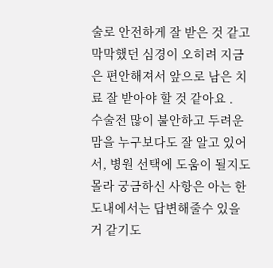술로 안전하게 잘 받은 것 같고 막막했던 심경이 오히려 지금은 편안해져서 앞으로 남은 치료 잘 받아야 할 것 같아요 .
수술전 많이 불안하고 두려운 맘을 누구보다도 잘 알고 있어서, 병원 선택에 도움이 될지도 몰라 궁금하신 사항은 아는 한도내에서는 답변해줄수 있을 거 같기도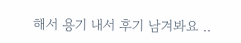해서 용기 내서 후기 남겨봐요 ..